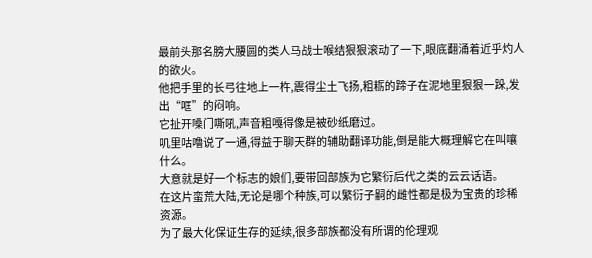最前头那名膀大腰圆的类人马战士喉结狠狠滚动了一下,眼底翻涌着近乎灼人的欲火。
他把手里的长弓往地上一杵,震得尘土飞扬,粗粝的蹄子在泥地里狠狠一跺,发出“哐”的闷响。
它扯开嗓门嘶吼,声音粗嘎得像是被砂纸磨过。
叽里咕噜说了一通,得益于聊天群的辅助翻译功能,倒是能大概理解它在叫嚷什么。
大意就是好一个标志的娘们,要带回部族为它繁衍后代之类的云云话语。
在这片蛮荒大陆,无论是哪个种族,可以繁衍子嗣的雌性都是极为宝贵的珍稀资源。
为了最大化保证生存的延续,很多部族都没有所谓的伦理观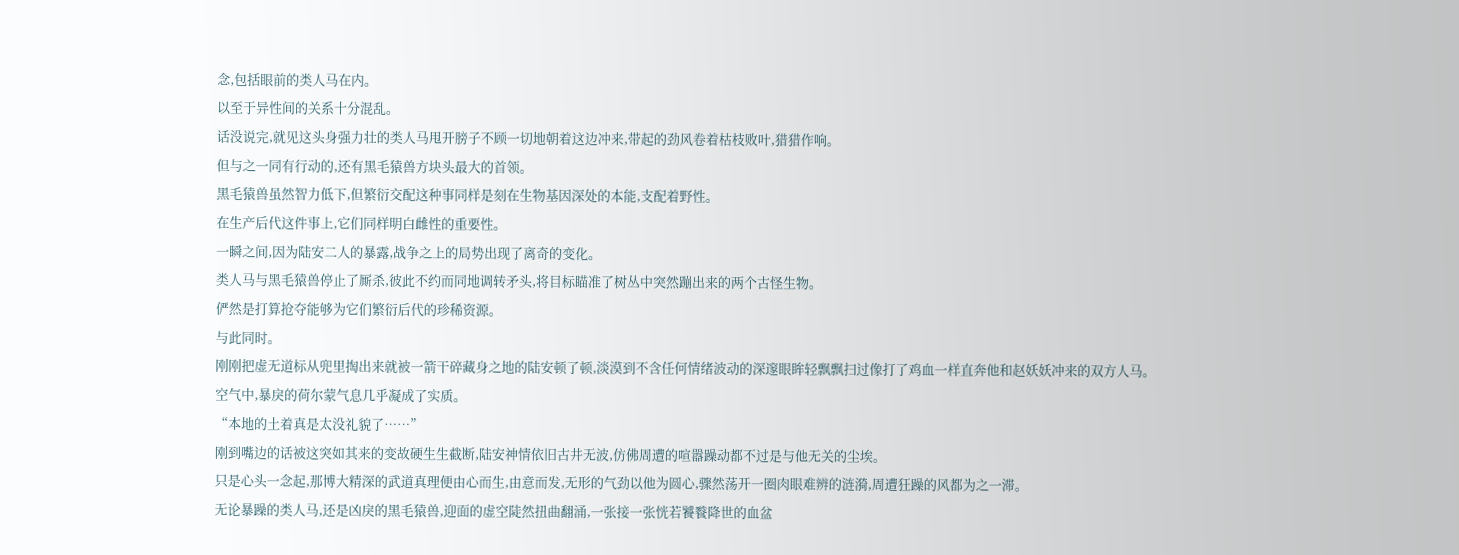念,包括眼前的类人马在内。
以至于异性间的关系十分混乱。
话没说完,就见这头身强力壮的类人马甩开膀子不顾一切地朝着这边冲来,带起的劲风卷着枯枝败叶,猎猎作响。
但与之一同有行动的,还有黑毛猿兽方块头最大的首领。
黑毛猿兽虽然智力低下,但繁衍交配这种事同样是刻在生物基因深处的本能,支配着野性。
在生产后代这件事上,它们同样明白雌性的重要性。
一瞬之间,因为陆安二人的暴露,战争之上的局势出现了离奇的变化。
类人马与黑毛猿兽停止了厮杀,彼此不约而同地调转矛头,将目标瞄准了树丛中突然蹦出来的两个古怪生物。
俨然是打算抢夺能够为它们繁衍后代的珍稀资源。
与此同时。
刚刚把虚无道标从兜里掏出来就被一箭干碎藏身之地的陆安顿了顿,淡漠到不含任何情绪波动的深邃眼眸轻飘飘扫过像打了鸡血一样直奔他和赵妖妖冲来的双方人马。
空气中,暴戾的荷尔蒙气息几乎凝成了实质。
“本地的土着真是太没礼貌了……”
刚到嘴边的话被这突如其来的变故硬生生截断,陆安神情依旧古井无波,仿佛周遭的喧嚣躁动都不过是与他无关的尘埃。
只是心头一念起,那博大精深的武道真理便由心而生,由意而发,无形的气劲以他为圆心,骤然荡开一圈肉眼难辨的涟漪,周遭狂躁的风都为之一滞。
无论暴躁的类人马,还是凶戾的黑毛猿兽,迎面的虚空陡然扭曲翻涌,一张接一张恍若饕餮降世的血盆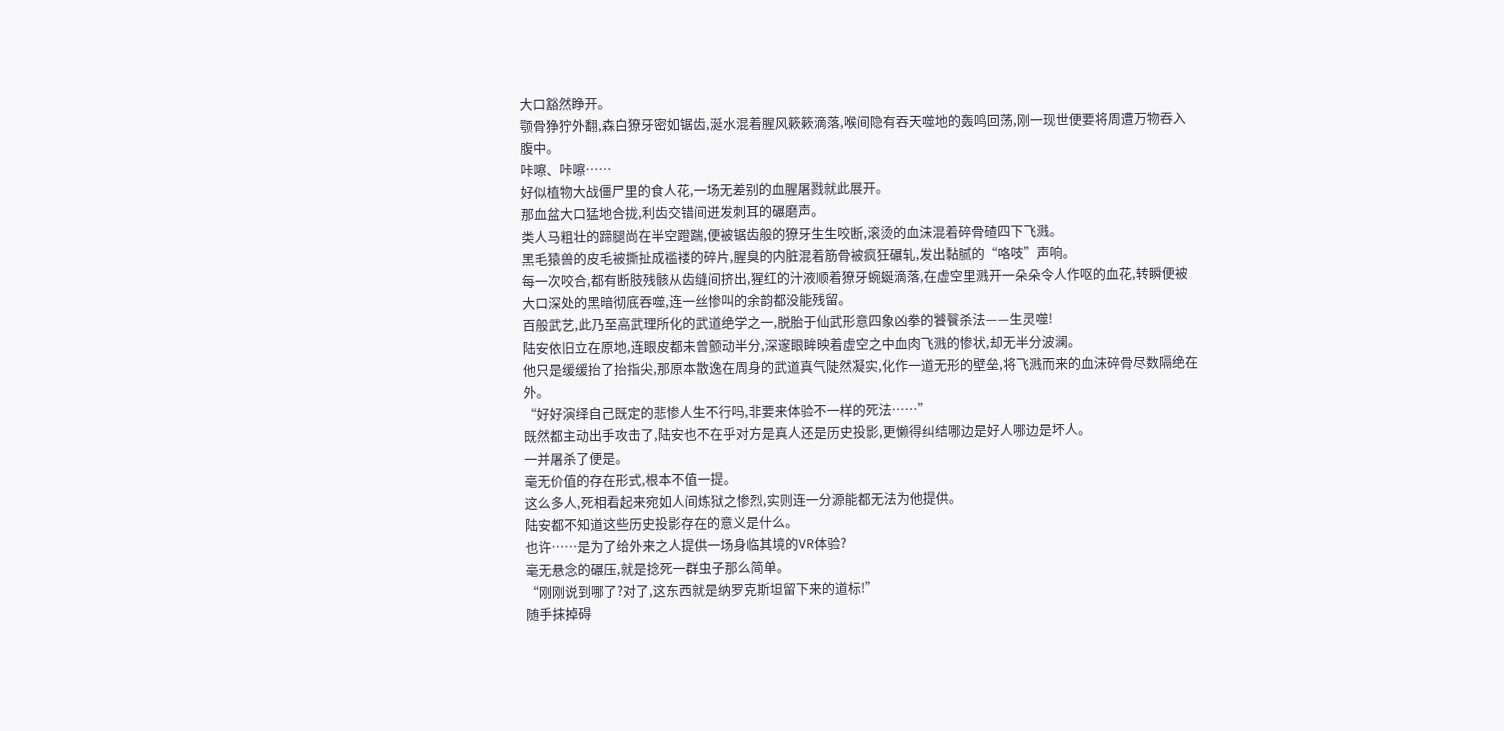大口豁然睁开。
颚骨狰狞外翻,森白獠牙密如锯齿,涎水混着腥风簌簌滴落,喉间隐有吞天噬地的轰鸣回荡,刚一现世便要将周遭万物吞入腹中。
咔嚓、咔嚓……
好似植物大战僵尸里的食人花,一场无差别的血腥屠戮就此展开。
那血盆大口猛地合拢,利齿交错间迸发刺耳的碾磨声。
类人马粗壮的蹄腿尚在半空蹬踹,便被锯齿般的獠牙生生咬断,滚烫的血沫混着碎骨碴四下飞溅。
黑毛猿兽的皮毛被撕扯成褴褛的碎片,腥臭的内脏混着筋骨被疯狂碾轧,发出黏腻的“咯吱”声响。
每一次咬合,都有断肢残骸从齿缝间挤出,猩红的汁液顺着獠牙蜿蜒滴落,在虚空里溅开一朵朵令人作呕的血花,转瞬便被大口深处的黑暗彻底吞噬,连一丝惨叫的余韵都没能残留。
百般武艺,此乃至高武理所化的武道绝学之一,脱胎于仙武形意四象凶拳的饕餮杀法——生灵噬!
陆安依旧立在原地,连眼皮都未曾颤动半分,深邃眼眸映着虚空之中血肉飞溅的惨状,却无半分波澜。
他只是缓缓抬了抬指尖,那原本散逸在周身的武道真气陡然凝实,化作一道无形的壁垒,将飞溅而来的血沫碎骨尽数隔绝在外。
“好好演绎自己既定的悲惨人生不行吗,非要来体验不一样的死法……”
既然都主动出手攻击了,陆安也不在乎对方是真人还是历史投影,更懒得纠结哪边是好人哪边是坏人。
一并屠杀了便是。
毫无价值的存在形式,根本不值一提。
这么多人,死相看起来宛如人间炼狱之惨烈,实则连一分源能都无法为他提供。
陆安都不知道这些历史投影存在的意义是什么。
也许……是为了给外来之人提供一场身临其境的VR体验?
毫无悬念的碾压,就是捻死一群虫子那么简单。
“刚刚说到哪了?对了,这东西就是纳罗克斯坦留下来的道标!”
随手抹掉碍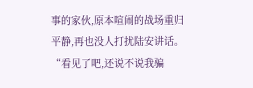事的家伙,原本喧闹的战场重归平静,再也没人打扰陆安讲话。
“看见了吧,还说不说我骗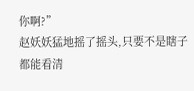你啊?”
赵妖妖猛地摇了摇头,只要不是瞎子都能看清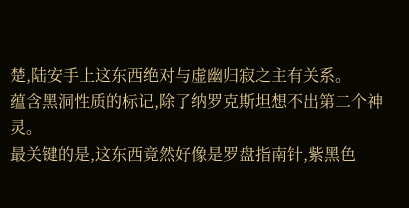楚,陆安手上这东西绝对与虚幽归寂之主有关系。
蕴含黑洞性质的标记,除了纳罗克斯坦想不出第二个神灵。
最关键的是,这东西竟然好像是罗盘指南针,紫黑色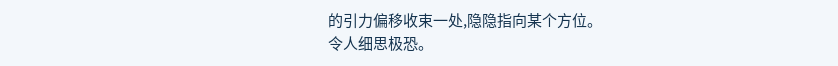的引力偏移收束一处,隐隐指向某个方位。
令人细思极恐。